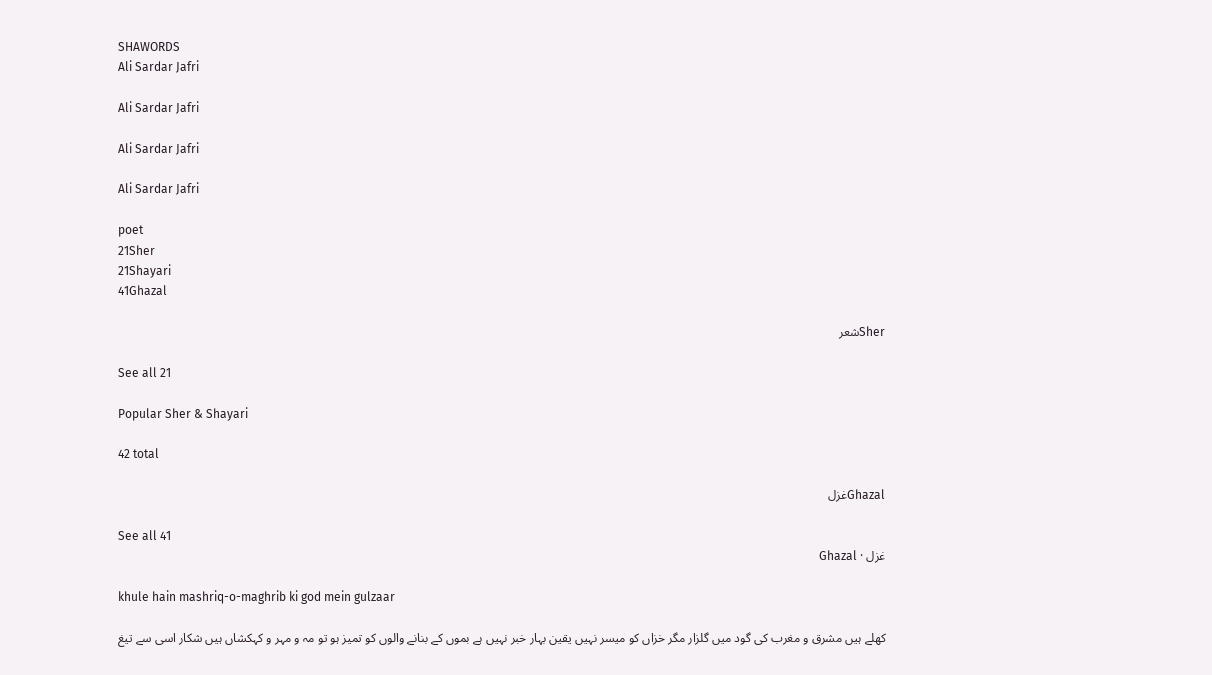SHAWORDS
Ali Sardar Jafri

Ali Sardar Jafri

Ali Sardar Jafri

Ali Sardar Jafri

poet
21Sher
21Shayari
41Ghazal

Sherشعر

See all 21

Popular Sher & Shayari

42 total

Ghazalغزل

See all 41
غزل · Ghazal

khule hain mashriq-o-maghrib ki god mein gulzaar

کھلے ہیں مشرق و مغرب کی گود میں گلزار مگر خزاں کو میسر نہیں یقین بہار خبر نہیں ہے بموں کے بنانے والوں کو تمیز ہو تو مہ و مہر و کہکشاں ہیں شکار اسی سے تیغ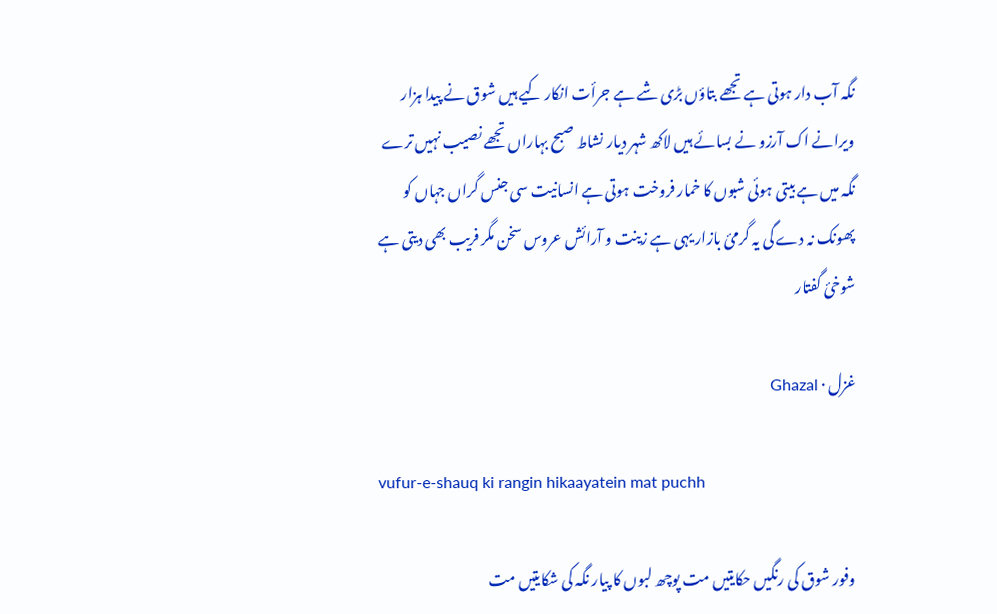نگہ آب دار ہوتی ہے تجھے بتاؤں بڑی شے ہے جرأت انکار کیے ہیں شوق نے پیدا ہزار ویرانے اک آرزو نے بسائے ہیں لاکھ شہر دیار نشاط صبح بہاراں تجھے نصیب نہیں ترے نگہ میں ہے بیتی ہوئی شبوں کا خمار فروخت ہوتی ہے انسانیت سی جنس گراں جہاں کو پھونک نہ دے گی یہ گرمئ بازار یہی ہے زینت و آرائش عروس سخن مگر فریب بھی دیتی ہے شوخئ گفتار

غزل · Ghazal

vufur-e-shauq ki rangin hikaayatein mat puchh

وفور شوق کی رنگیں حکایتیں مت پوچھ لبوں کا پیار نگہ کی شکایتیں مت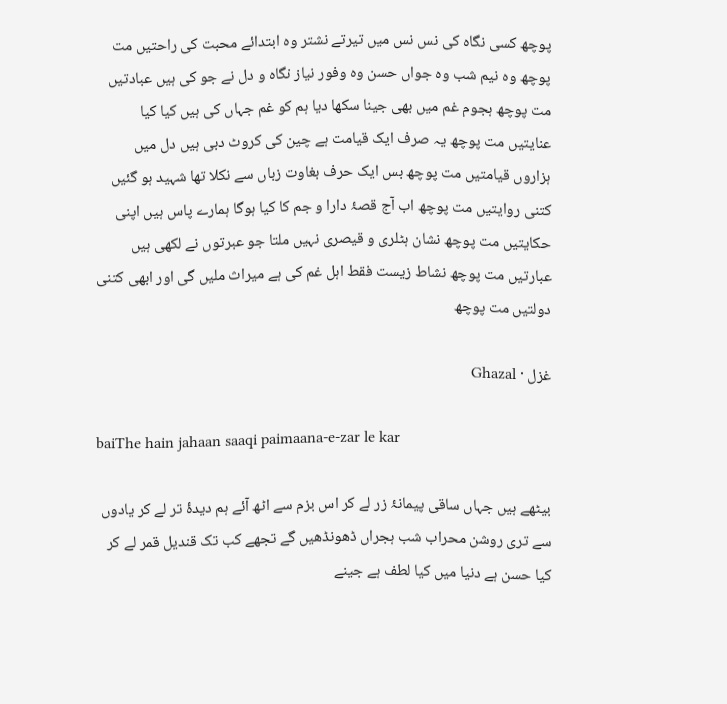پوچھ کسی نگاہ کی نس نس میں تیرتے نشتر وہ ابتدائے محبت کی راحتیں مت پوچھ وہ نیم شب وہ جواں حسن وہ وفور نیاز نگاہ و دل نے جو کی ہیں عبادتیں مت پوچھ ہجوم غم میں بھی جینا سکھا دیا ہم کو غم جہاں کی ہیں کیا کیا عنایتیں مت پوچھ یہ صرف ایک قیامت ہے چین کی کروٹ دبی ہیں دل میں ہزاروں قیامتیں مت پوچھ بس ایک حرف بغاوت زباں سے نکلا تھا شہید ہو گئیں کتنی روایتیں مت پوچھ اب آج قصۂ دارا و جم کا کیا ہوگا ہمارے پاس ہیں اپنی حکایتیں مت پوچھ نشان ہٹلری و قیصری نہیں ملتا جو عبرتوں نے لکھی ہیں عبارتیں مت پوچھ نشاط زیست فقط اہل غم کی ہے میراث ملیں گی اور ابھی کتنی دولتیں مت پوچھ

غزل · Ghazal

baiThe hain jahaan saaqi paimaana-e-zar le kar

بیٹھے ہیں جہاں ساقی پیمانۂ زر لے کر اس بزم سے اٹھ آئے ہم دیدۂ تر لے کر یادوں سے تری روشن محراب شب ہجراں ڈھونڈھیں گے تجھے کب تک قندیل قمر لے کر کیا حسن ہے دنیا میں کیا لطف ہے جینے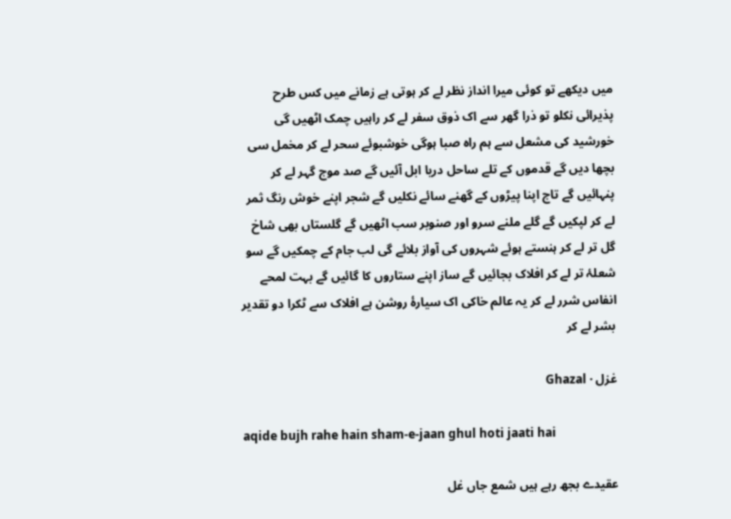میں دیکھے تو کوئی میرا انداز نظر لے کر ہوتی ہے زمانے میں کس طرح پذیرائی نکلو تو ذرا گھر سے اک ذوق سفر لے کر راہیں چمک اٹھیں گی خورشید کی مشعل سے ہم راہ صبا ہوگی خوشبوئے سحر لے کر مخمل سی بچھا دیں گے قدموں کے تلے ساحل دریا ابل آئیں گے صد موج گہر لے کر پنہائیں گے تاج اپنا پیڑوں کے گھنے سائے نکلیں گے شجر اپنے خوش رنگ ثمر لے کر لپکیں گے گلے ملنے سرو اور صنوبر سب اٹھیں گے گلستاں بھی شاخ گل تر لے کر ہنستے ہوئے شہروں کی آواز بلائے گی لب جام کے چمکیں گے سو شعلۂ تر لے کر افلاک بجائیں گے ساز اپنے ستاروں کا گائیں گے بہت لمحے انفاس شرر لے کر یہ عالم خاکی اک سیارۂ روشن ہے افلاک سے ٹکرا دو تقدیر بشر لے کر

غزل · Ghazal

aqide bujh rahe hain sham-e-jaan ghul hoti jaati hai

عقیدے بجھ رہے ہیں شمع جاں غل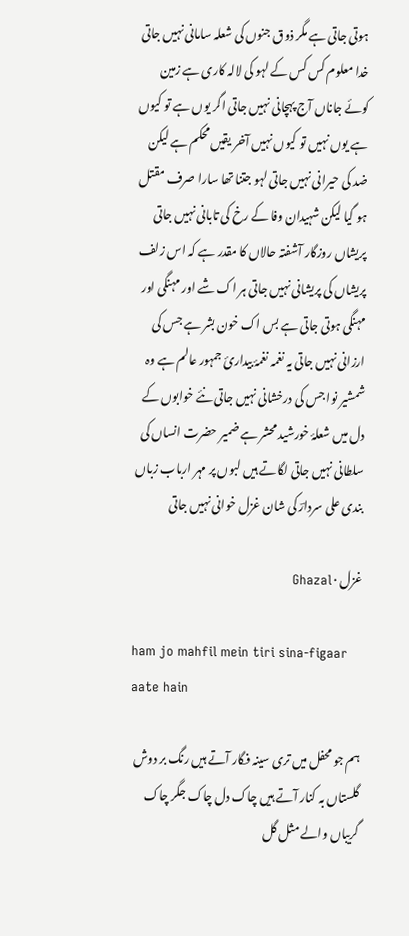ہوتی جاتی ہے مگر ذوق جنوں کی شعلہ سامانی نہیں جاتی خدا معلوم کس کس کے لہو کی لالہ کاری ہے زمین کوئے جاناں آج پہچانی نہیں جاتی اگر یوں ہے تو کیوں ہے یوں نہیں تو کیوں نہیں آخر یقیں محکم ہے لیکن ضد کی حیرانی نہیں جاتی لہو جتنا تھا سارا صرف مقتل ہو گیا لیکن شہیدان وفا کے رخ کی تابانی نہیں جاتی پریشاں روزگار آشفتہ حالاں کا مقدر ہے کہ اس زلف پریشاں کی پریشانی نہیں جاتی ہر اک شے اور مہنگی اور مہنگی ہوتی جاتی ہے بس اک خون بشر ہے جس کی ارزانی نہیں جاتی یہ نغمہ نغمۂ بیداریٔ جمہور عالم ہے وہ شمشیر نوا جس کی درخشانی نہیں جاتی نئے خوابوں کے دل میں شعلۂ خورشید محشر ہے ضمیر حضرت انساں کی سلطانی نہیں جاتی لگاتے ہیں لبوں پر مہر ارباب زباں بندی علی سردارؔ کی شان غزل خوانی نہیں جاتی

غزل · Ghazal

ham jo mahfil mein tiri sina-figaar aate hain

ہم جو محفل میں تری سینہ فگار آتے ہیں رنگ‌ بر دوش گلستاں بہ کنار آتے ہیں چاک دل چاک جگر چاک گریباں والے مثل گل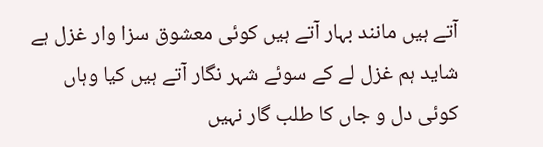آتے ہیں مانند بہار آتے ہیں کوئی معشوق سزا وار غزل ہے شاید ہم غزل لے کے سوئے شہر نگار آتے ہیں کیا وہاں کوئی دل و جاں کا طلب گار نہیں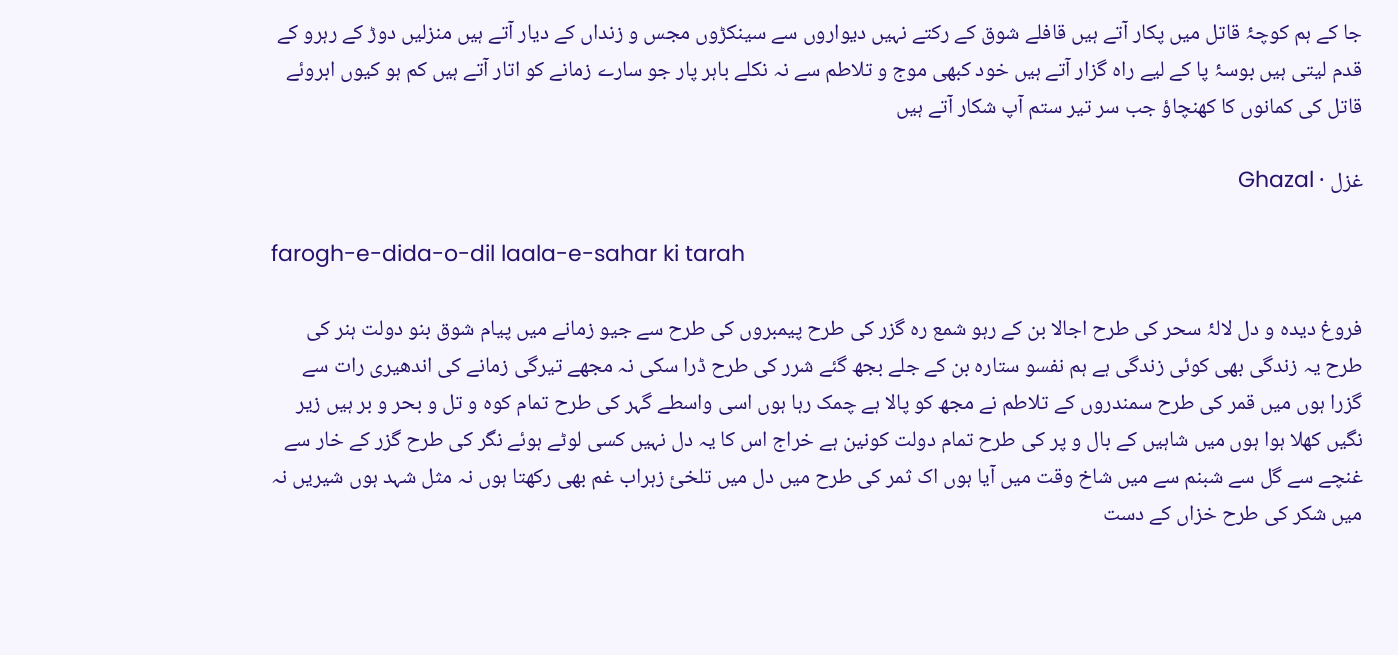جا کے ہم کوچۂ قاتل میں پکار آتے ہیں قافلے شوق کے رکتے نہیں دیواروں سے سینکڑوں مجس و زنداں کے دیار آتے ہیں منزلیں دوڑ کے رہرو کے قدم لیتی ہیں بوسۂ پا کے لیے راہ گزار آتے ہیں خود کبھی موج و تلاطم سے نہ نکلے باہر پار جو سارے زمانے کو اتار آتے ہیں کم ہو کیوں ابروئے قاتل کی کمانوں کا کھنچاؤ جب سر تیر ستم آپ شکار آتے ہیں

غزل · Ghazal

farogh-e-dida-o-dil laala-e-sahar ki tarah

فروغ دیدہ و دل لالۂ سحر کی طرح اجالا بن کے رہو شمع رہ گزر کی طرح پیمبروں کی طرح سے جیو زمانے میں پیام شوق بنو دولت ہنر کی طرح یہ زندگی بھی کوئی زندگی ہے ہم نفسو ستارہ بن کے جلے بجھ گئے شرر کی طرح ڈرا سکی نہ مجھے تیرگی زمانے کی اندھیری رات سے گزرا ہوں میں قمر کی طرح سمندروں کے تلاطم نے مجھ کو پالا ہے چمک رہا ہوں اسی واسطے گہر کی طرح تمام کوہ و تل و بحر و بر ہیں زیر نگیں کھلا ہوا ہوں میں شاہیں کے بال و پر کی طرح تمام دولت کونین ہے خراج اس کا یہ دل نہیں کسی لوٹے ہوئے نگر کی طرح گزر کے خار سے غنچے سے گل سے شبنم سے میں شاخ وقت میں آیا ہوں اک ثمر کی طرح میں دل میں تلخیٔ زہراب غم بھی رکھتا ہوں نہ مثل شہد ہوں شیریں نہ میں شکر کی طرح خزاں کے دست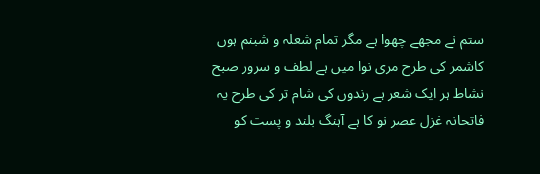ستم نے مجھے چھوا ہے مگر تمام شعلہ و شبنم ہوں کاشمر کی طرح مری نوا میں ہے لطف و سرور صبح نشاط ہر ایک شعر ہے رندوں کی شام تر کی طرح یہ فاتحانہ غزل عصر نو کا ہے آہنگ بلند و پست کو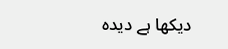دیکھا ہے دیدہ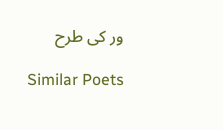ور کی طرح

Similar Poets